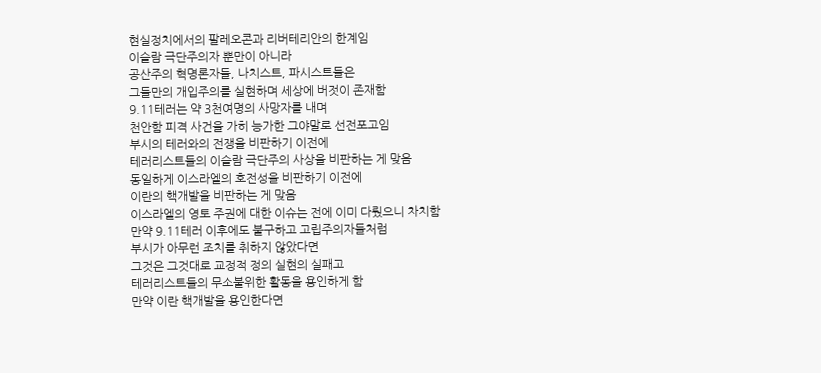현실정치에서의 팔레오콘과 리버테리안의 한계임
이슬람 극단주의자 뿐만이 아니라
공산주의 혁명론자들, 나치스트, 파시스트들은
그들만의 개입주의를 실현하며 세상에 버젓이 존재함
9.11테러는 약 3천여명의 사망자를 내며
천안함 피격 사건을 가히 능가한 그야말로 선전포고임
부시의 테러와의 전쟁을 비판하기 이전에
테러리스트들의 이슬람 극단주의 사상을 비판하는 게 맞음
동일하게 이스라엘의 호전성을 비판하기 이전에
이란의 핵개발을 비판하는 게 맞음
이스라엘의 영토 주권에 대한 이슈는 전에 이미 다뤘으니 차치함
만약 9.11테러 이후에도 불구하고 고립주의자들처럼
부시가 아무런 조치를 취하지 않았다면
그것은 그것대로 교정적 정의 실현의 실패고
테러리스트들의 무소불위한 활동을 용인하게 함
만약 이란 핵개발을 용인한다면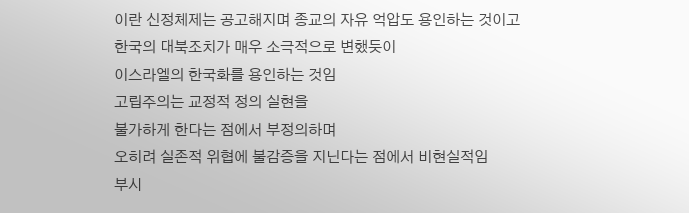이란 신정체제는 공고해지며 종교의 자유 억압도 용인하는 것이고
한국의 대북조치가 매우 소극적으로 변했듯이
이스라엘의 한국화를 용인하는 것임
고립주의는 교정적 정의 실현을
불가하게 한다는 점에서 부정의하며
오히려 실존적 위협에 불감증을 지닌다는 점에서 비현실적임
부시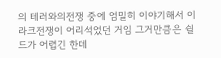의 테러와의전쟁 중에 엄밀히 이야기해서 이라크전쟁이 어리석었던 거임 그거만큼은 쉴드가 어렵긴 한데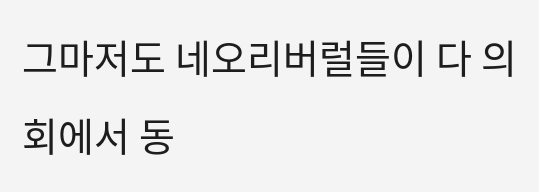그마저도 네오리버럴들이 다 의회에서 동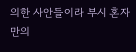의한 사안들이라 부시 혼자만의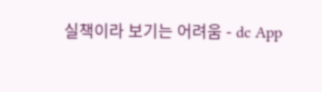실책이라 보기는 어려움 - dc App